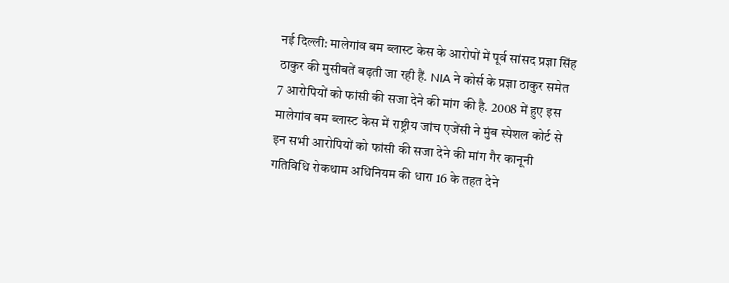नई दिल्ली: मालेगांव बम ब्लास्ट केस के आरोपों में पूर्व सांसद प्रज्ञा सिंह ठाकुर की मुसीबतें बढ़ती जा रही हैं. NIA ने कोर्स के प्रज्ञा ठाकुर समेत 7 आरोपियों को फांसी की सजा देने की मांग की है. 2008 में हुए इस मालेगांव बम ब्लास्ट केस में राष्ट्रीय जांच एजेंसी ने मुंब स्पेशल कोर्ट से इन सभी आरोपियों को फांसी की सजा देने की मांग गैर कानूनी गतिविधि रोकथाम अधिनियम की धारा 16 के तहत देने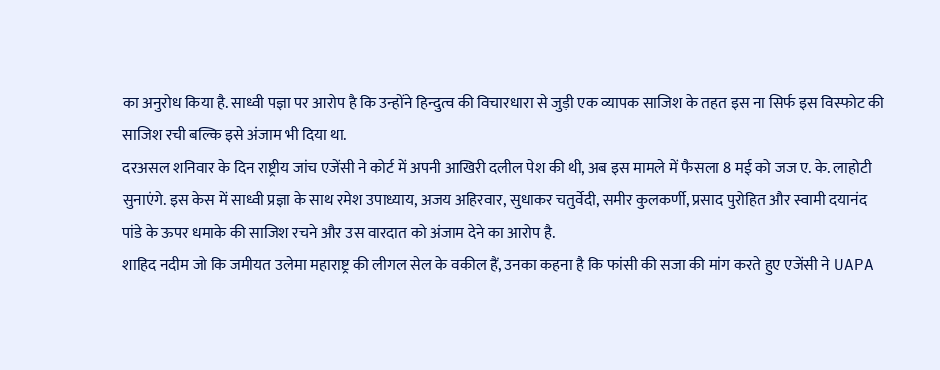का अनुरोध किया है. साध्वी पज्ञा पर आरोप है कि उन्होंने हिन्दुत्व की विचारधारा से जुड़ी एक व्यापक साजिश के तहत इस ना सिर्फ इस विस्फोट की साजिश रची बल्कि इसे अंजाम भी दिया था.
दरअसल शनिवार के दिन राष्ट्रीय जांच एजेंसी ने कोर्ट में अपनी आखिरी दलील पेश की थी, अब इस मामले में फैसला 8 मई को जज ए. के. लाहोटी सुनाएंगे. इस केस में साध्वी प्रज्ञा के साथ रमेश उपाध्याय, अजय अहिरवार, सुधाकर चतुर्वेदी, समीर कुलकर्णी, प्रसाद पुरोहित और स्वामी दयानंद पांडे के ऊपर धमाके की साजिश रचने और उस वारदात को अंजाम देने का आरोप है.
शाहिद नदीम जो कि जमीयत उलेमा महाराष्ट्र की लीगल सेल के वकील हैं, उनका कहना है कि फांसी की सजा की मांग करते हुए एजेंसी ने UAPA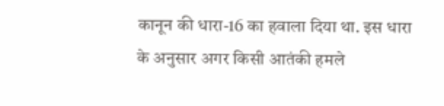कानून की धारा-16 का हवाला दिया था. इस धारा के अनुसार अगर किसी आतंकी हमले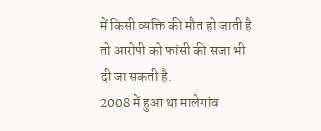में किसी व्यक्ति की मौत हो जाती है तो आरोपी को फांसी की सजा भी दी जा सकती है.
2008 में हुआ था मालेगांव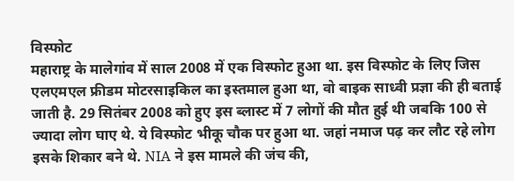विस्फोट
महाराष्ट्र के मालेगांव में साल 2008 में एक विस्फोट हुआ था. इस विस्फोट के लिए जिस एलएमएल फ्रीडम मोटरसाइकिल का इस्तमाल हुआ था, वो बाइक साध्वी प्रज्ञा की ही बताई जाती है. 29 सितंबर 2008 को हुए इस ब्लास्ट में 7 लोगों की मौत हुई थी जबकि 100 से ज्यादा लोग घाए थे. ये विस्फोट भीकू चौक पर हुआ था. जहां नमाज पढ़ कर लौट रहे लोग इसके शिकार बने थे. NIA ने इस मामले की जंच की,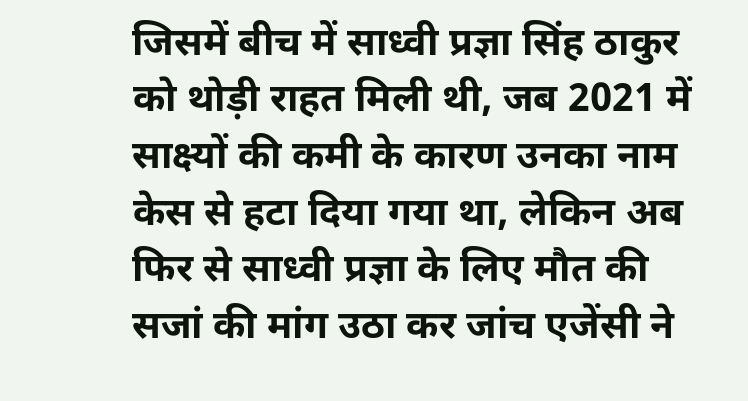जिसमें बीच में साध्वी प्रज्ञा सिंह ठाकुर को थोड़ी राहत मिली थी, जब 2021 में साक्ष्यों की कमी के कारण उनका नाम केस से हटा दिया गया था, लेकिन अब फिर से साध्वी प्रज्ञा के लिए मौत की सजां की मांग उठा कर जांच एजेंसी ने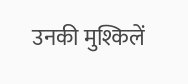उनकी मुश्किलें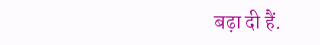बढ़ा दी हैं.